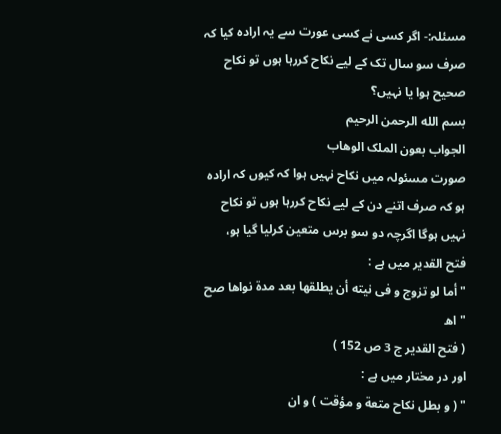مسئلہ:- اگر کسی نے کسی عورت سے یہ ارادہ کیا کہ صرف سو سال تک کے لیے نکاح کررہا ہوں تو نکاح صحیح ہوا یا نہیں؟
بسم الله الرحمن الرحیم
الجواب بعون الملک الوھاب
صورت مسئولہ میں نکاح نہیں ہوا کہ کیوں کہ ارادہ ہو کہ صرف اتنے دن کے لیے نکاح کررہا ہوں تو نکاح نہیں ہوگا اگرچہ دو سو برس متعین کرلیا گیا ہو،
فتح القدیر میں ہے :
" أما لو تزوج و فی نيته أن يطلقها بعد مدة نواها صح " اھ
( فتح القدیر ج 3 ص 152 )
اور در مختار میں ہے :
" ( و بطل نكاح متعة و مؤقت ) و ان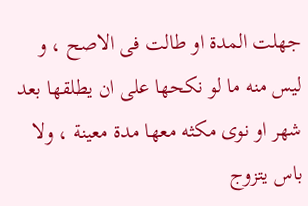جهلت المدة او طالت فى الاصح ، و ليس منه ما لو نكحها على ان يطلقها بعد شهر او نوى مكثه معها مدة معينة ، ولا باس يتزوج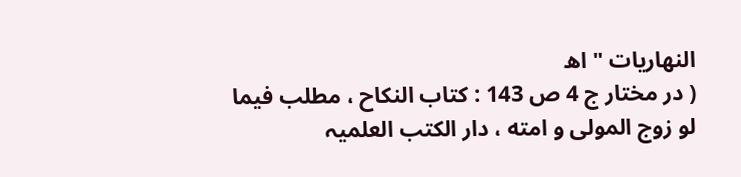النهاريات " اھ
( در مختار ج 4 ص 143 : کتاب النکاح ، مطلب فیما لو زوج المولی و امته ، دار الکتب العلمیہ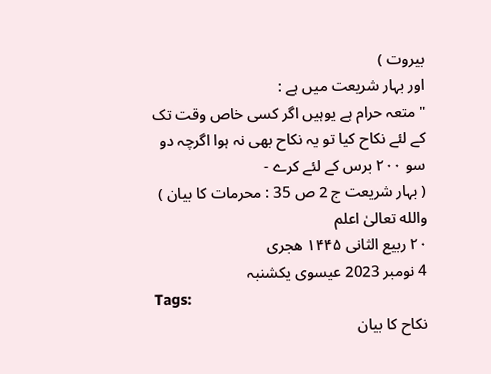بیروت )
اور بہار شریعت میں ہے :
" متعہ حرام ہے یوہیں اگر کسی خاص وقت تک کے لئے نکاح کیا تو یہ نکاح بھی نہ ہوا اگرچہ دو سو ۲۰۰ برس کے لئے کرے -
( بہار شریعت ج 2 ص 35 : محرمات کا بیان )
والله تعالیٰ اعلم
۲۰ ربیع الثانی ۱۴۴۵ ھجری
4 نومبر 2023 عیسوی یکشنبہ
Tags:
نکاح کا بیان